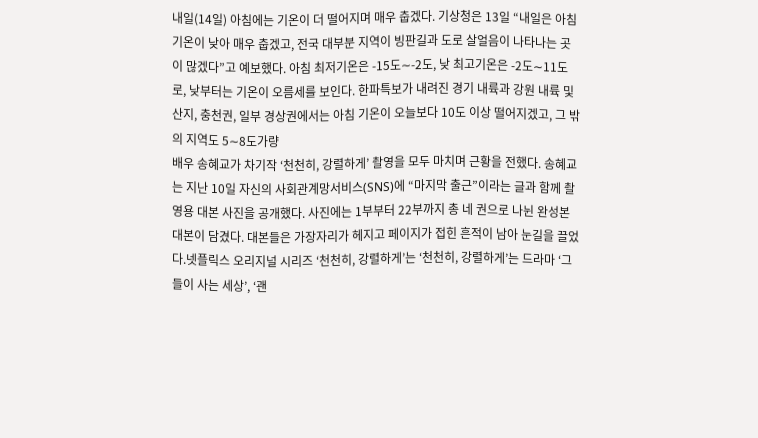내일(14일) 아침에는 기온이 더 떨어지며 매우 춥겠다. 기상청은 13일 “내일은 아침 기온이 낮아 매우 춥겠고, 전국 대부분 지역이 빙판길과 도로 살얼음이 나타나는 곳이 많겠다”고 예보했다. 아침 최저기온은 -15도∼-2도, 낮 최고기온은 -2도∼11도로, 낮부터는 기온이 오름세를 보인다. 한파특보가 내려진 경기 내륙과 강원 내륙 및 산지, 충천권, 일부 경상권에서는 아침 기온이 오늘보다 10도 이상 떨어지겠고, 그 밖의 지역도 5∼8도가량
배우 송혜교가 차기작 ‘천천히, 강렬하게’ 촬영을 모두 마치며 근황을 전했다. 송혜교는 지난 10일 자신의 사회관계망서비스(SNS)에 “마지막 출근”이라는 글과 함께 촬영용 대본 사진을 공개했다. 사진에는 1부부터 22부까지 총 네 권으로 나뉜 완성본 대본이 담겼다. 대본들은 가장자리가 헤지고 페이지가 접힌 흔적이 남아 눈길을 끌었다.넷플릭스 오리지널 시리즈 ‘천천히, 강렬하게’는 ‘천천히, 강렬하게’는 드라마 ‘그들이 사는 세상’, ‘괜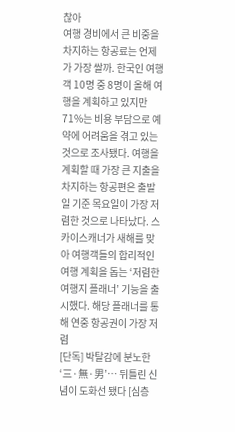찮아
여행 경비에서 큰 비중을 차지하는 항공료는 언제가 가장 쌀까. 한국인 여행객 10명 중 8명이 올해 여행을 계획하고 있지만 71%는 비용 부담으로 예약에 어려움을 겪고 있는 것으로 조사됐다. 여행을 계획할 때 가장 큰 지출을 차지하는 항공편은 출발일 기준 목요일이 가장 저렴한 것으로 나타났다. 스카이스캐너가 새해를 맞아 여행객들의 합리적인 여행 계획을 돕는 ‘저렴한 여행지 플래너’ 기능을 출시했다. 해당 플래너를 통해 연중 항공권이 가장 저렴
[단독] 박탈감에 분노한 ‘三·無·男’… 뒤틀린 신념이 도화선 됐다 [심층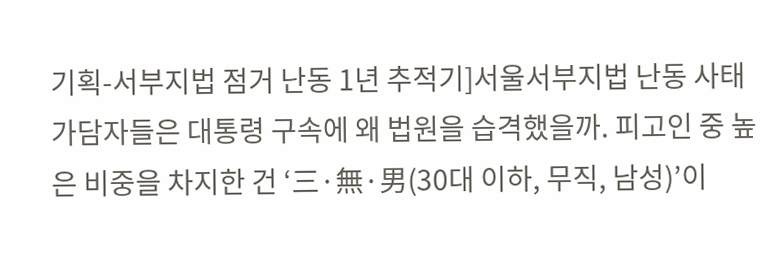기획-서부지법 점거 난동 1년 추적기]서울서부지법 난동 사태 가담자들은 대통령 구속에 왜 법원을 습격했을까. 피고인 중 높은 비중을 차지한 건 ‘三·無·男(30대 이하, 무직, 남성)’이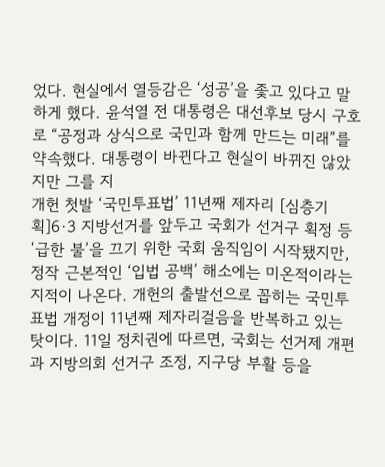었다. 현실에서 열등감은 ‘성공’을 좇고 있다고 말하게 했다. 윤석열 전 대통령은 대선후보 당시 구호로 “공정과 상식으로 국민과 함께 만드는 미래”를 약속했다. 대통령이 바뀐다고 현실이 바뀌진 않았지만 그를 지
개헌 첫발 ‘국민투표법’ 11년째 제자리 [심층기획]6·3 지방선거를 앞두고 국회가 선거구 획정 등 ‘급한 불’을 끄기 위한 국회 움직임이 시작됐지만, 정작 근본적인 ‘입법 공백’ 해소에는 미온적이라는 지적이 나온다. 개헌의 출발선으로 꼽히는 국민투표법 개정이 11년째 제자리걸음을 반복하고 있는 탓이다. 11일 정치권에 따르면, 국회는 선거제 개편과 지방의회 선거구 조정, 지구당 부활 등을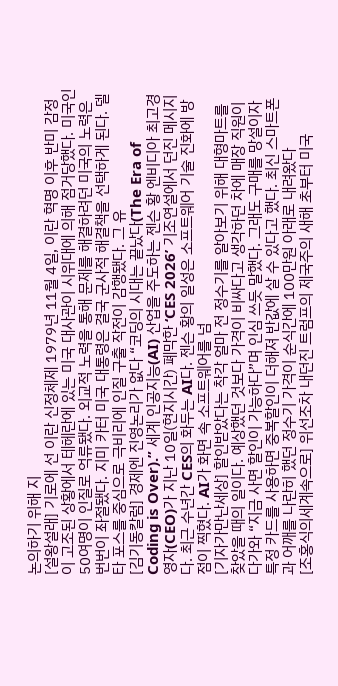논의하기 위해 지
[설왕설래] 기로에 선 이란 신정체제 1979년 11월 4일, 이란 혁명 이후 반미 감정이 고조된 상황에서 테헤란에 있는 미국 대사관이 시위대에 의해 점거당했다. 미국인 50여명이 인질로 억류됐다. 외교적 노력을 통해 문제를 해결하려던 미국의 노력은 번번이 좌절됐다. 지미 카터 미국 대통령은 결국 군사적 해결책을 선택하게 된다. 델타 포스를 중심으로 극비리에 인질 구출 작전이 감행됐다. 그 유
[김기동칼럼] 경제엔 진영논리가 없다 “코딩의 시대는 끝났다(The Era of Coding is Over).” 세계 인공지능(AI) 산업을 주도하는 젠슨 황 엔비디아 최고경영자(CEO)가 지난 10일(현지시간) 폐막한 ‘CES 2026’ 기조연설에서 던진 메시지다. 최근 수년간 CES의 화두는 AI다. 젠슨 황의 일성은 소프트웨어 기술 진화에 방점이 찍혔다. AI가 화면 속 소프트웨어를 넘
[기자가만난세상] 할인받았다는 착각 얼마 전 정수기를 알아보기 위해 대형마트를 찾았을 때의 일이다. 예상했던 것보다 가격이 비싸다고 생각하던 차에 매장 직원이 다가와 “지금 사면 할인이 가능하다”며 인심 쓰듯 말했다. 그래도 구매를 망설이자 특정 카드를 사용하면 중복할인이 더해져 반값에 살 수 있다고 했다. 최신 스마트폰과 어깨를 나란히 했던 정수기 가격이 순식간에 100만원 아래로 내려왔다
[조홍식의세계속으로] 위선조차 내던진 트럼프의 제국주의 새해 초부터 미국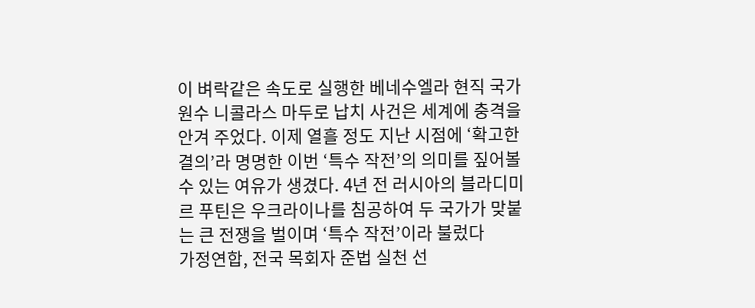이 벼락같은 속도로 실행한 베네수엘라 현직 국가원수 니콜라스 마두로 납치 사건은 세계에 충격을 안겨 주었다. 이제 열흘 정도 지난 시점에 ‘확고한 결의’라 명명한 이번 ‘특수 작전’의 의미를 짚어볼 수 있는 여유가 생겼다. 4년 전 러시아의 블라디미르 푸틴은 우크라이나를 침공하여 두 국가가 맞붙는 큰 전쟁을 벌이며 ‘특수 작전’이라 불렀다
가정연합, 전국 목회자 준법 실천 선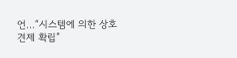언…“시스템에 의한 상호 견제 확립”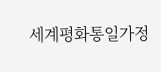세계평화통일가정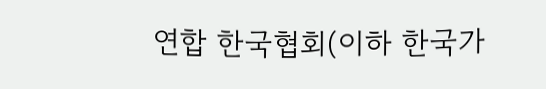연합 한국협회(이하 한국가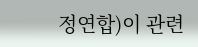정연합)이 관련